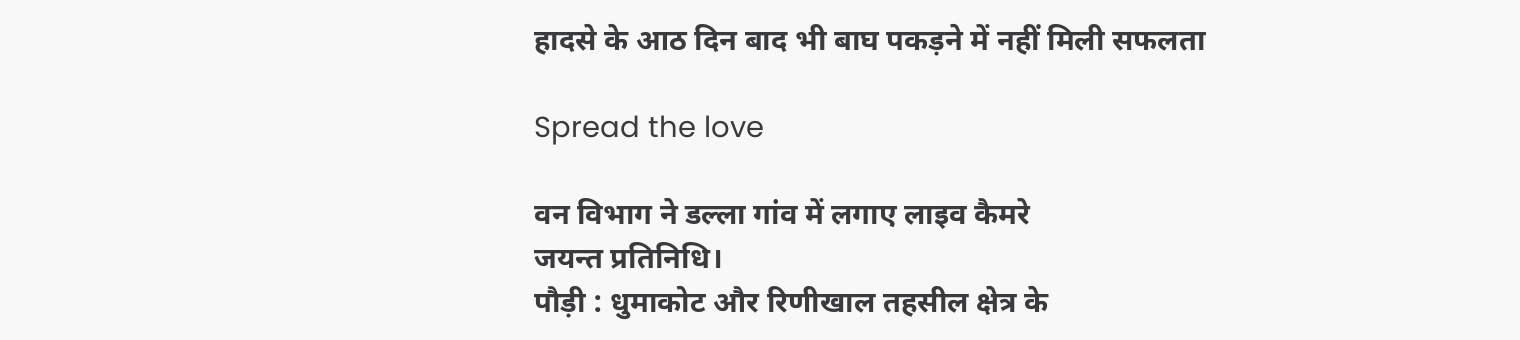हादसे के आठ दिन बाद भी बाघ पकड़ने में नहीं मिली सफलता

Spread the love

वन विभाग ने डल्ला गांव में लगाए लाइव कैमरे
जयन्त प्रतिनिधि।
पौड़ी : धुमाकोट और रिणीखाल तहसील क्षेत्र के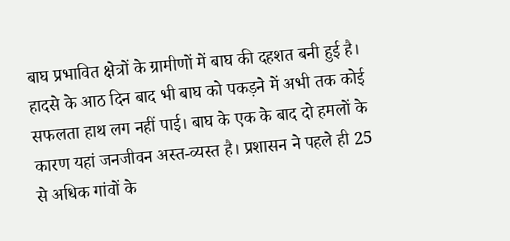बाघ प्रभावित क्षेत्रों के ग्रामीणों में बाघ की दहशत बनी हुई है। हादसे के आठ दिन बाद भी बाघ को पकड़ने में अभी तक कोई सफलता हाथ लग नहीं पाई। बाघ के एक के बाद दो हमलों के कारण यहां जनजीवन अस्त-व्यस्त है। प्रशासन ने पहले ही 25 से अधिक गांवों के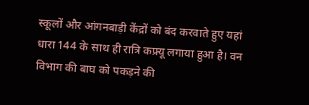स्कूलों और आंगनबाड़ी केंद्रों को बंद करवाते हुए यहां धारा 144 के साथ ही रात्रि कफ्र्यू लगाया हुआ है। वन विभाग की बाघ को पकड़ने की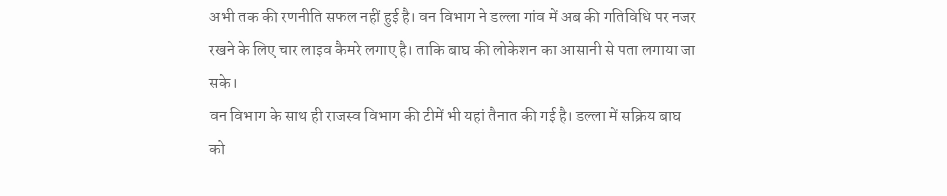अभी तक की रणनीति सफल नहीं हुई है। वन विभाग ने डल्ला गांव में अब की गतिविधि पर नजर रखने के लिए चार लाइव कैमरे लगाए है। ताकि बाघ की लोकेशन का आसानी से पता लगाया जा सके।
वन विभाग के साथ ही राजस्व विभाग की टीमें भी यहां तैनात की गई है। डल्ला में सक्रिय बाघ को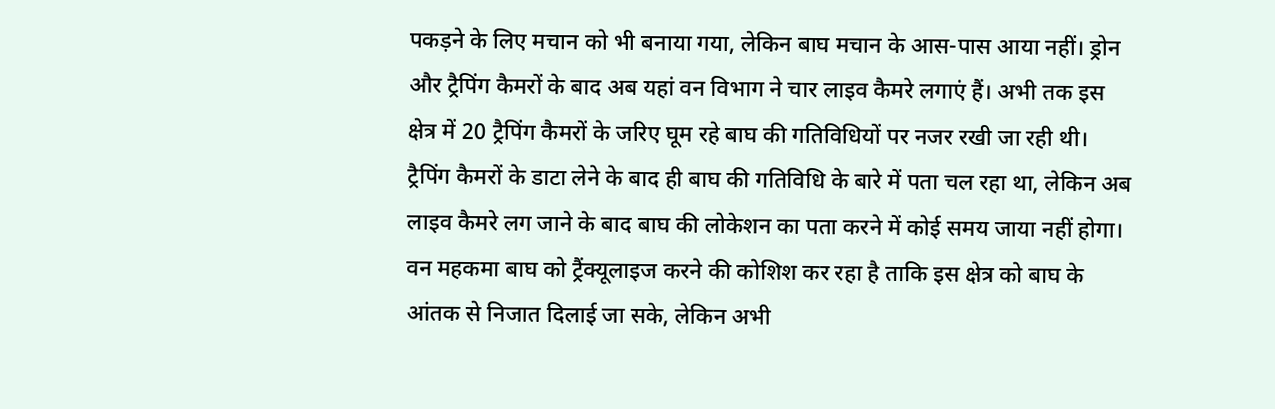पकड़ने के लिए मचान को भी बनाया गया, लेकिन बाघ मचान के आस-पास आया नहीं। ड्रोन और ट्रैपिंग कैमरों के बाद अब यहां वन विभाग ने चार लाइव कैमरे लगाएं हैं। अभी तक इस क्षेत्र में 20 ट्रैपिंग कैमरों के जरिए घूम रहे बाघ की गतिविधियों पर नजर रखी जा रही थी। ट्रैपिंग कैमरों के डाटा लेने के बाद ही बाघ की गतिविधि के बारे में पता चल रहा था, लेकिन अब लाइव कैमरे लग जाने के बाद बाघ की लोकेशन का पता करने में कोई समय जाया नहीं होगा। वन महकमा बाघ को ट्रैंक्यूलाइज करने की कोशिश कर रहा है ताकि इस क्षेत्र को बाघ के आंतक से निजात दिलाई जा सके, लेकिन अभी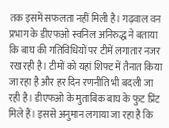तक इसमें सफलता नहीं मिली है। गढ़वाल वन प्रभाग के डीएफओ स्वनिल अनिरुद्ध ने बताया कि बाघ की गतिविधियों पर टीमें लगातार नजर रख रही है। टीमों को यहां शिफ्ट में तैनात किया जा रहा है और हर दिन रणनीति भी बदली जा रही है। डीएफओ के मुताबिक बाघ के फुट प्रिंट मिले हैं। इससे अनुमान लगाया जा रहा है कि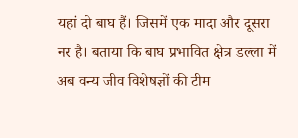यहां दो बाघ हैं। जिसमें एक मादा और दूसरा नर है। बताया कि बाघ प्रभावित क्षेत्र डल्ला में अब वन्य जीव विशेषज्ञों की टीम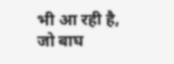भी आ रही है, जो बाघ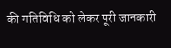की गतिविधि को लेकर पूरी जानकारी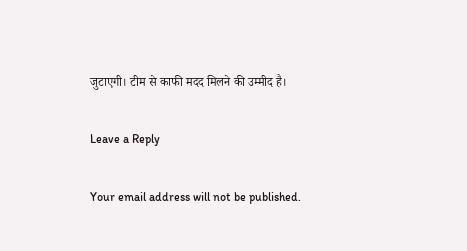जुटाएगी। टीम से काफी मदद मिलने की उम्मीद है।

Leave a Reply

Your email address will not be published.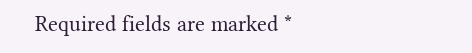Required fields are marked *